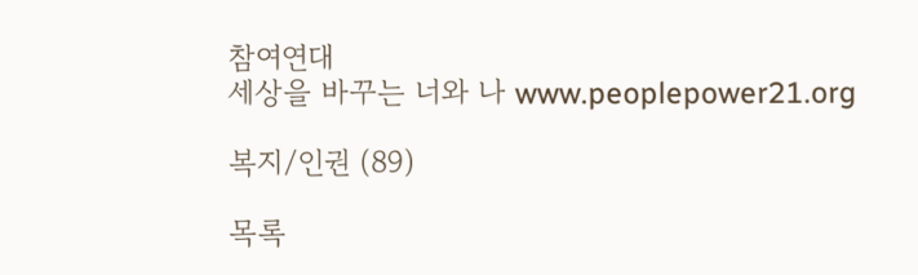참여연대
세상을 바꾸는 너와 나 www.peoplepower21.org

복지/인권 (89)

목록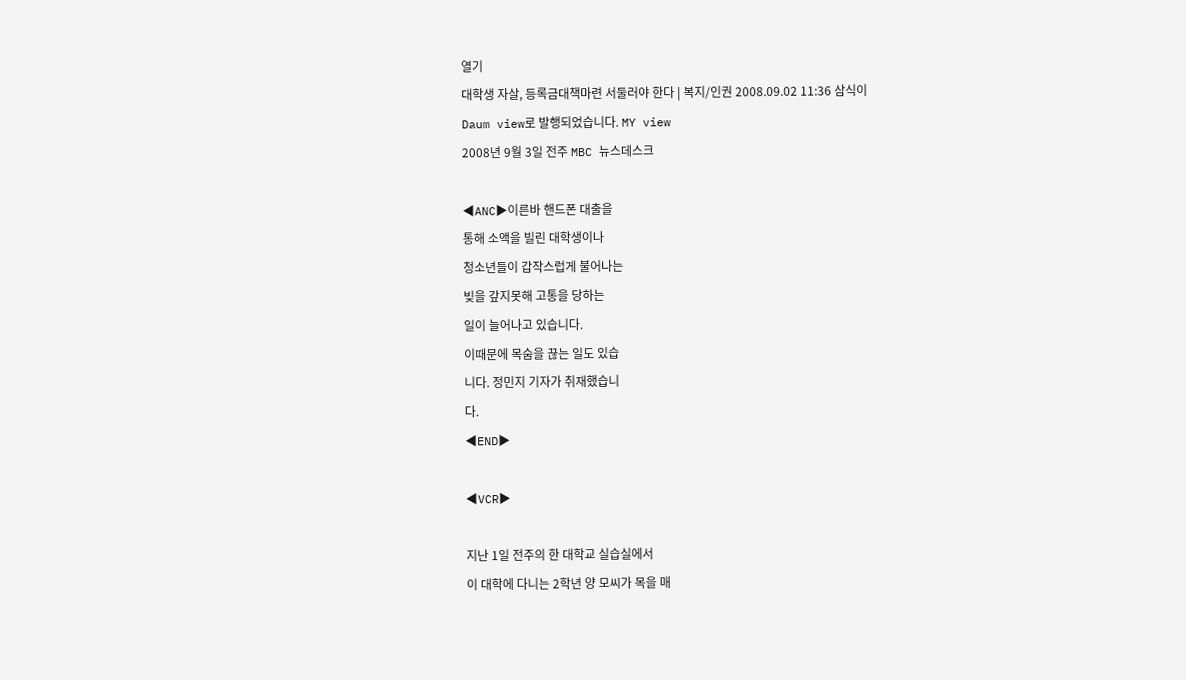열기
대학생 자살, 등록금대책마련 서둘러야 한다 | 복지/인권 2008.09.02 11:36 삼식이
Daum view로 발행되었습니다. MY view
2008년 9월 3일 전주 MBC 뉴스데스크

◀ANC▶이른바 핸드폰 대출을
통해 소액을 빌린 대학생이나
청소년들이 갑작스럽게 불어나는
빚을 갚지못해 고통을 당하는
일이 늘어나고 있습니다.
이때문에 목숨을 끊는 일도 있습
니다. 정민지 기자가 취재했습니
다.
◀END▶

◀VCR▶

지난 1일 전주의 한 대학교 실습실에서
이 대학에 다니는 2학년 양 모씨가 목을 매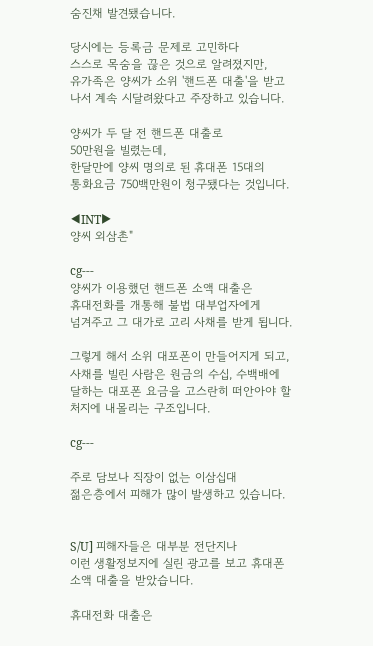숨진채 발견됐습니다.

당시에는 등록금 문제로 고민하다
스스로 목숨을 끊은 것으로 알려졌지만,
유가족은 양씨가 소위 '핸드폰 대출'을 받고
나서 계속 시달려왔다고 주장하고 있습니다.

양씨가 두 달 전 핸드폰 대출로
50만원을 빌렸는데,
한달만에 양씨 명의로 된 휴대폰 15대의
통화요금 750백만원이 청구됐다는 것입니다.

◀INT▶
양씨 외삼촌"

cg---
양씨가 이용했던 핸드폰 소액 대출은
휴대전화를 개통해 불법 대부업자에게
넘겨주고 그 대가로 고리 사채를 받게 됩니다.

그렇게 해서 소위 대포폰이 만들어지게 되고,
사채를 빌린 사람은 원금의 수십, 수백배에
달하는 대포폰 요금을 고스란히 떠안아야 할
처지에 내몰리는 구조입니다.

cg---

주로 담보나 직장이 없는 이삼십대
젊은층에서 피해가 많이 발생하고 있습니다.


S/U] 피해자들은 대부분 전단지나
이런 생활정보지에 실린 광고를 보고 휴대폰
소액 대출을 받았습니다.

휴대전화 대출은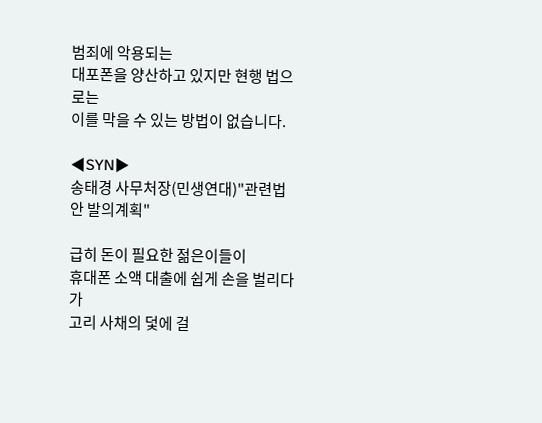범죄에 악용되는
대포폰을 양산하고 있지만 현행 법으로는
이를 막을 수 있는 방법이 없습니다.

◀SYN▶
송태경 사무처장(민생연대)"관련법안 발의계획"

급히 돈이 필요한 젊은이들이
휴대폰 소액 대출에 쉽게 손을 벌리다가
고리 사채의 덫에 걸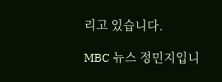리고 있습니다.

MBC 뉴스 정민지입니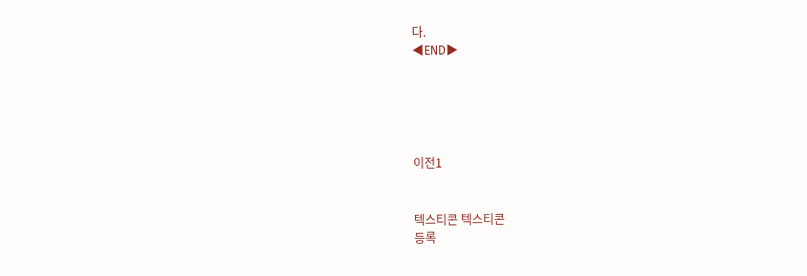다.
◀END▶





이전1


텍스티콘 텍스티콘
등록